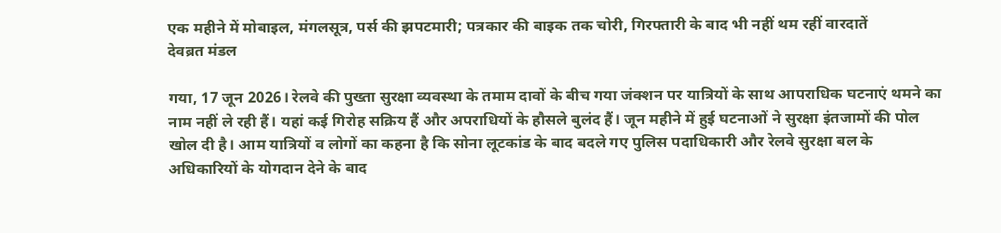एक महीने में मोबाइल, मंगलसूत्र, पर्स की झपटमारी; पत्रकार की बाइक तक चोरी, गिरफ्तारी के बाद भी नहीं थम रहीं वारदातें
देवब्रत मंडल

गया, 17 जून 2026। रेलवे की पुख्ता सुरक्षा व्यवस्था के तमाम दावों के बीच गया जंक्शन पर यात्रियों के साथ आपराधिक घटनाएं थमने का नाम नहीं ले रही हैं। यहां कई गिरोह सक्रिय हैं और अपराधियों के हौसले बुलंद हैं। जून महीने में हुई घटनाओं ने सुरक्षा इंतजामों की पोल खोल दी है। आम यात्रियों व लोगों का कहना है कि सोना लूटकांड के बाद बदले गए पुलिस पदाधिकारी और रेलवे सुरक्षा बल के अधिकारियों के योगदान देने के बाद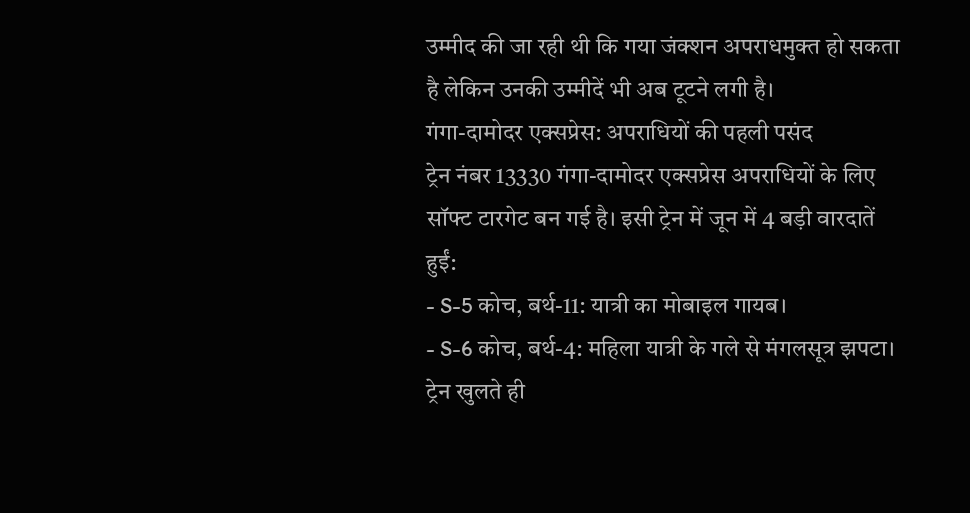उम्मीद की जा रही थी कि गया जंक्शन अपराधमुक्त हो सकता है लेकिन उनकी उम्मीदें भी अब टूटने लगी है।
गंगा-दामोदर एक्सप्रेस: अपराधियों की पहली पसंद
ट्रेन नंबर 13330 गंगा-दामोदर एक्सप्रेस अपराधियों के लिए सॉफ्ट टारगेट बन गई है। इसी ट्रेन में जून में 4 बड़ी वारदातें हुईं:
- S-5 कोच, बर्थ-11: यात्री का मोबाइल गायब।
- S-6 कोच, बर्थ-4: महिला यात्री के गले से मंगलसूत्र झपटा। ट्रेन खुलते ही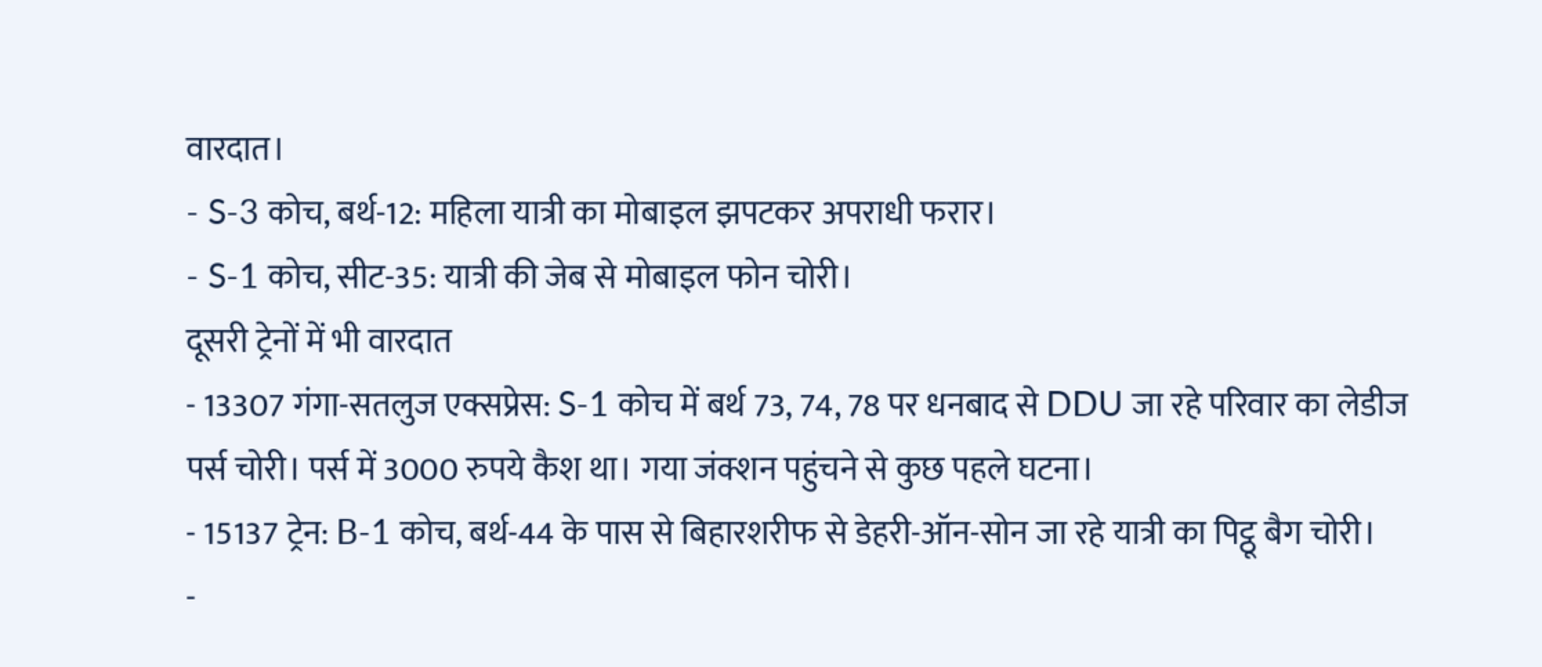वारदात।
- S-3 कोच, बर्थ-12: महिला यात्री का मोबाइल झपटकर अपराधी फरार।
- S-1 कोच, सीट-35: यात्री की जेब से मोबाइल फोन चोरी।
दूसरी ट्रेनों में भी वारदात
- 13307 गंगा-सतलुज एक्सप्रेस: S-1 कोच में बर्थ 73, 74, 78 पर धनबाद से DDU जा रहे परिवार का लेडीज पर्स चोरी। पर्स में 3000 रुपये कैश था। गया जंक्शन पहुंचने से कुछ पहले घटना।
- 15137 ट्रेन: B-1 कोच, बर्थ-44 के पास से बिहारशरीफ से डेहरी-ऑन-सोन जा रहे यात्री का पिट्ठू बैग चोरी।
-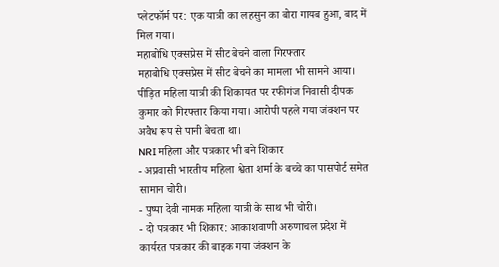प्लेटफॉर्म पर: एक यात्री का लहसुन का बोरा गायब हुआ, बाद में मिल गया।
महाबोधि एक्सप्रेस में सीट बेचने वाला गिरफ्तार
महाबोधि एक्सप्रेस में सीट बेचने का मामला भी सामने आया। पीड़ित महिला यात्री की शिकायत पर रफीगंज निवासी दीपक कुमार को गिरफ्तार किया गया। आरोपी पहले गया जंक्शन पर अवैध रूप से पानी बेचता था।
NRI महिला और पत्रकार भी बने शिकार
- अप्रवासी भारतीय महिला श्वेता शर्मा के बच्चे का पासपोर्ट समेत सामान चोरी।
- पुष्पा देवी नामक महिला यात्री के साथ भी चोरी।
- दो पत्रकार भी शिकार: आकाशवाणी अरुणाचल प्रदेश में कार्यरत पत्रकार की बाइक गया जंक्शन के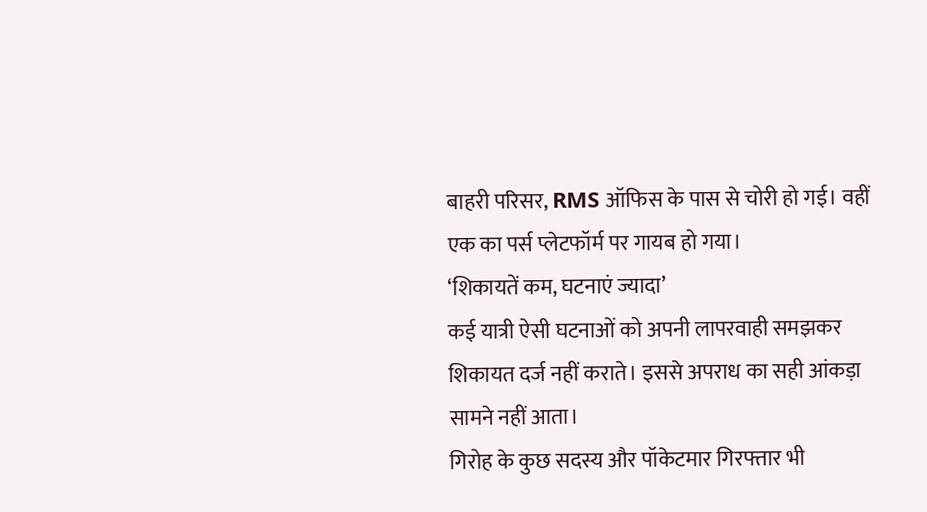बाहरी परिसर, RMS ऑफिस के पास से चोरी हो गई। वहीं एक का पर्स प्लेटफॉर्म पर गायब हो गया।
‘शिकायतें कम, घटनाएं ज्यादा’
कई यात्री ऐसी घटनाओं को अपनी लापरवाही समझकर शिकायत दर्ज नहीं कराते। इससे अपराध का सही आंकड़ा सामने नहीं आता।
गिरोह के कुछ सदस्य और पॉकेटमार गिरफ्तार भी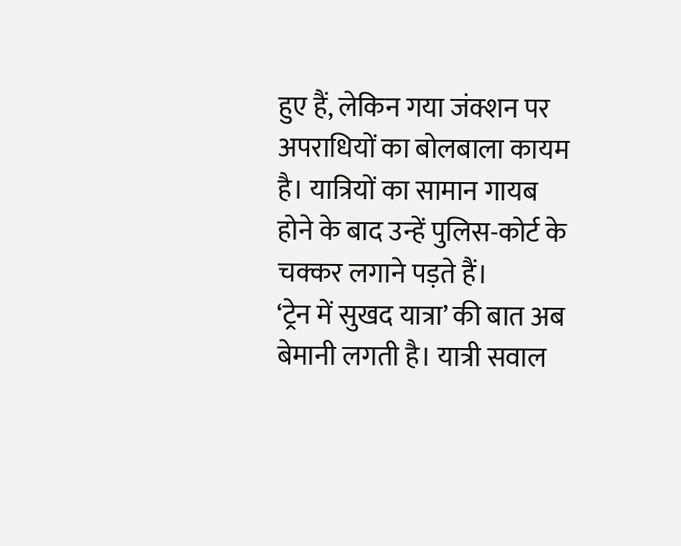हुए हैं, लेकिन गया जंक्शन पर अपराधियों का बोलबाला कायम है। यात्रियों का सामान गायब होने के बाद उन्हें पुलिस-कोर्ट के चक्कर लगाने पड़ते हैं।
‘ट्रेन में सुखद यात्रा’ की बात अब बेमानी लगती है। यात्री सवाल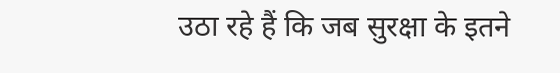उठा रहे हैं कि जब सुरक्षा के इतने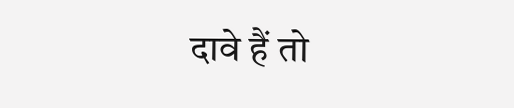दावे हैं तो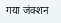गया जंक्शन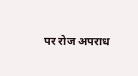पर रोज अपराध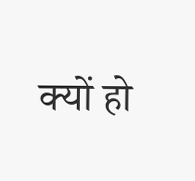क्यों हो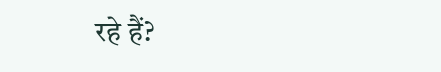रहे हैं?